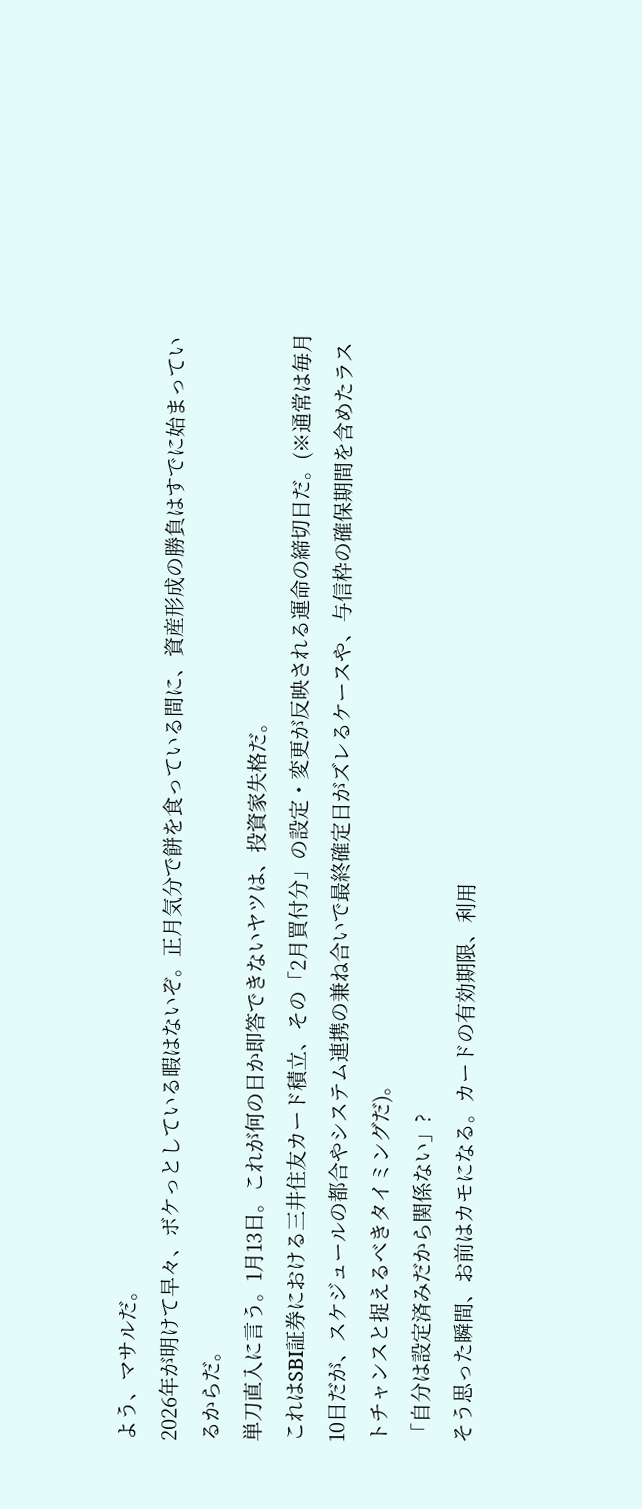よう、マサルだ。
2026年が明けて早々、ボケっとしている暇はないぞ。正月気分で餅を食っている間に、資産形成の勝負はすでに始まっているからだ。
単刀直入に言う。1月13日。これが何の日か即答できないヤツは、投資家失格だ。
これはSBI証券における三井住友カード積立、その「2月買付分」の設定・変更が反映される運命の締切日だ。(※通常は毎月10日だが、スケジュールの都合やシステム連携の兼ね合いで最終確定日がズレるケースや、与信枠の確保期間を含めたラストチャンスと捉えるべきタイミングだ)。
「自分は設定済みだから関係ない」?
そう思った瞬間、お前はカモになる。カードの有効期限、利用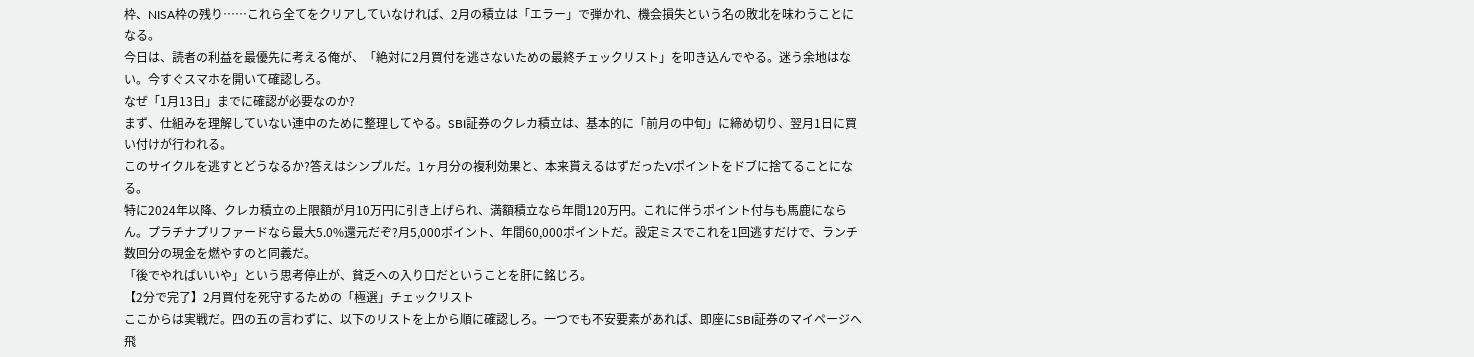枠、NISA枠の残り……これら全てをクリアしていなければ、2月の積立は「エラー」で弾かれ、機会損失という名の敗北を味わうことになる。
今日は、読者の利益を最優先に考える俺が、「絶対に2月買付を逃さないための最終チェックリスト」を叩き込んでやる。迷う余地はない。今すぐスマホを開いて確認しろ。
なぜ「1月13日」までに確認が必要なのか?
まず、仕組みを理解していない連中のために整理してやる。SBI証券のクレカ積立は、基本的に「前月の中旬」に締め切り、翌月1日に買い付けが行われる。
このサイクルを逃すとどうなるか?答えはシンプルだ。1ヶ月分の複利効果と、本来貰えるはずだったVポイントをドブに捨てることになる。
特に2024年以降、クレカ積立の上限額が月10万円に引き上げられ、満額積立なら年間120万円。これに伴うポイント付与も馬鹿にならん。プラチナプリファードなら最大5.0%還元だぞ?月5,000ポイント、年間60,000ポイントだ。設定ミスでこれを1回逃すだけで、ランチ数回分の現金を燃やすのと同義だ。
「後でやればいいや」という思考停止が、貧乏への入り口だということを肝に銘じろ。
【2分で完了】2月買付を死守するための「極選」チェックリスト
ここからは実戦だ。四の五の言わずに、以下のリストを上から順に確認しろ。一つでも不安要素があれば、即座にSBI証券のマイページへ飛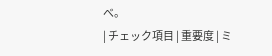べ。
| チェック項目 | 重要度 | ミ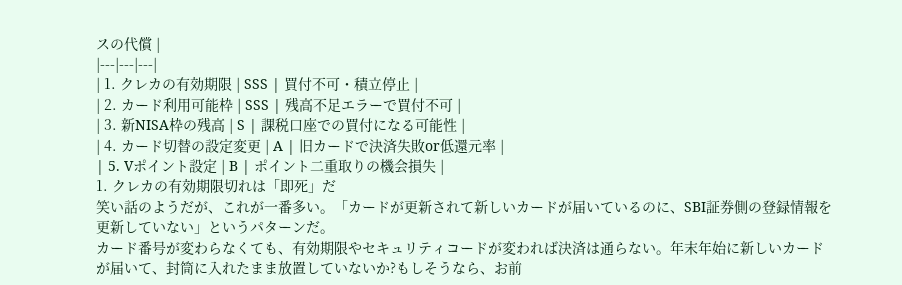スの代償 |
|---|---|---|
| 1. クレカの有効期限 | SSS | 買付不可・積立停止 |
| 2. カード利用可能枠 | SSS | 残高不足エラーで買付不可 |
| 3. 新NISA枠の残高 | S | 課税口座での買付になる可能性 |
| 4. カード切替の設定変更 | A | 旧カードで決済失敗or低還元率 |
| 5. Vポイント設定 | B | ポイント二重取りの機会損失 |
1. クレカの有効期限切れは「即死」だ
笑い話のようだが、これが一番多い。「カードが更新されて新しいカードが届いているのに、SBI証券側の登録情報を更新していない」というパターンだ。
カード番号が変わらなくても、有効期限やセキュリティコードが変われば決済は通らない。年末年始に新しいカードが届いて、封筒に入れたまま放置していないか?もしそうなら、お前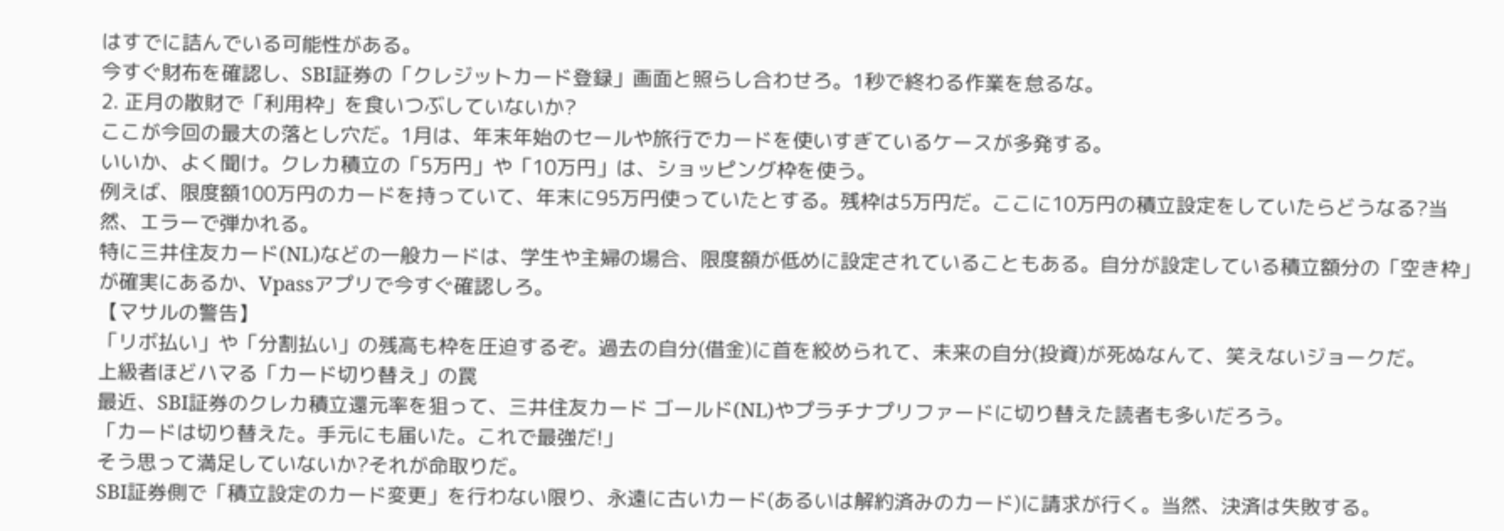はすでに詰んでいる可能性がある。
今すぐ財布を確認し、SBI証券の「クレジットカード登録」画面と照らし合わせろ。1秒で終わる作業を怠るな。
2. 正月の散財で「利用枠」を食いつぶしていないか?
ここが今回の最大の落とし穴だ。1月は、年末年始のセールや旅行でカードを使いすぎているケースが多発する。
いいか、よく聞け。クレカ積立の「5万円」や「10万円」は、ショッピング枠を使う。
例えば、限度額100万円のカードを持っていて、年末に95万円使っていたとする。残枠は5万円だ。ここに10万円の積立設定をしていたらどうなる?当然、エラーで弾かれる。
特に三井住友カード(NL)などの一般カードは、学生や主婦の場合、限度額が低めに設定されていることもある。自分が設定している積立額分の「空き枠」が確実にあるか、Vpassアプリで今すぐ確認しろ。
【マサルの警告】
「リボ払い」や「分割払い」の残高も枠を圧迫するぞ。過去の自分(借金)に首を絞められて、未来の自分(投資)が死ぬなんて、笑えないジョークだ。
上級者ほどハマる「カード切り替え」の罠
最近、SBI証券のクレカ積立還元率を狙って、三井住友カード ゴールド(NL)やプラチナプリファードに切り替えた読者も多いだろう。
「カードは切り替えた。手元にも届いた。これで最強だ!」
そう思って満足していないか?それが命取りだ。
SBI証券側で「積立設定のカード変更」を行わない限り、永遠に古いカード(あるいは解約済みのカード)に請求が行く。当然、決済は失敗する。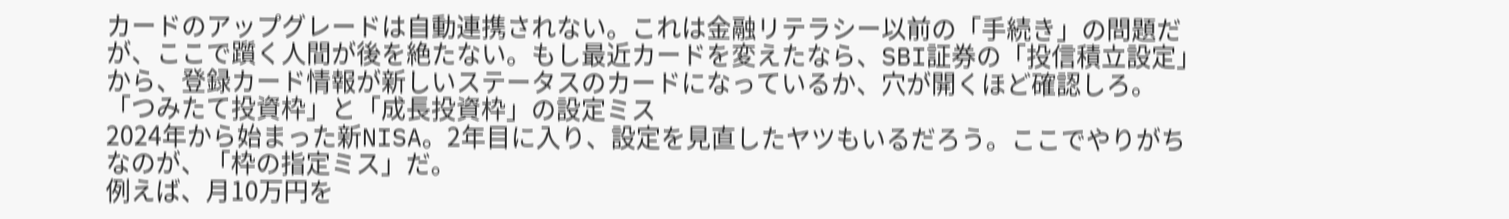カードのアップグレードは自動連携されない。これは金融リテラシー以前の「手続き」の問題だが、ここで躓く人間が後を絶たない。もし最近カードを変えたなら、SBI証券の「投信積立設定」から、登録カード情報が新しいステータスのカードになっているか、穴が開くほど確認しろ。
「つみたて投資枠」と「成長投資枠」の設定ミス
2024年から始まった新NISA。2年目に入り、設定を見直したヤツもいるだろう。ここでやりがちなのが、「枠の指定ミス」だ。
例えば、月10万円を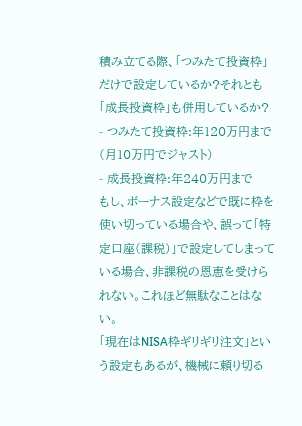積み立てる際、「つみたて投資枠」だけで設定しているか?それとも「成長投資枠」も併用しているか?
- つみたて投資枠:年120万円まで(月10万円でジャスト)
- 成長投資枠:年240万円まで
もし、ボーナス設定などで既に枠を使い切っている場合や、誤って「特定口座(課税)」で設定してしまっている場合、非課税の恩恵を受けられない。これほど無駄なことはない。
「現在はNISA枠ギリギリ注文」という設定もあるが、機械に頼り切る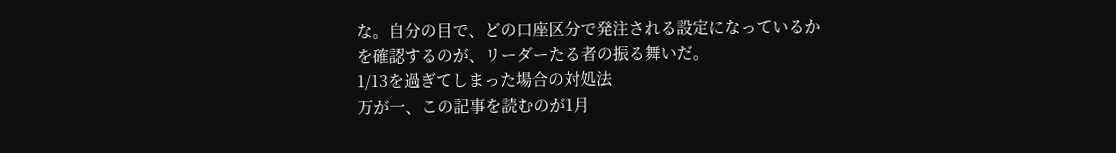な。自分の目で、どの口座区分で発注される設定になっているかを確認するのが、リーダーたる者の振る舞いだ。
1/13を過ぎてしまった場合の対処法
万が一、この記事を読むのが1月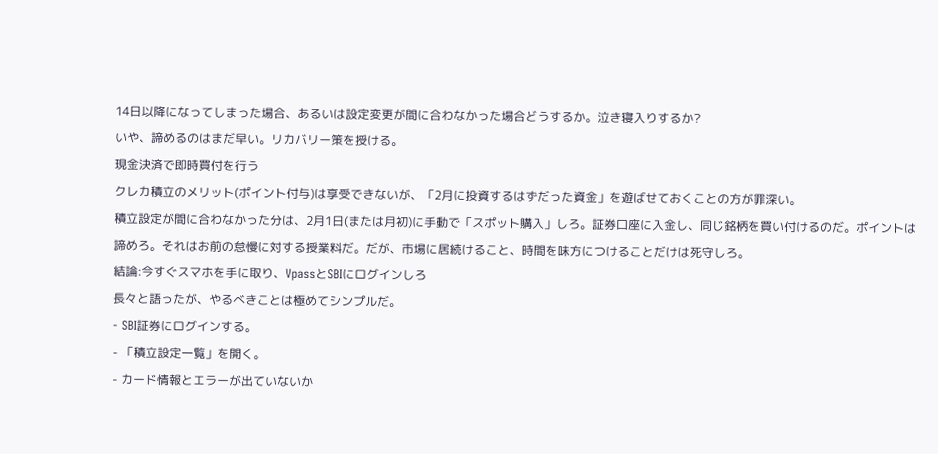14日以降になってしまった場合、あるいは設定変更が間に合わなかった場合どうするか。泣き寝入りするか?
いや、諦めるのはまだ早い。リカバリー策を授ける。
現金決済で即時買付を行う
クレカ積立のメリット(ポイント付与)は享受できないが、「2月に投資するはずだった資金」を遊ばせておくことの方が罪深い。
積立設定が間に合わなかった分は、2月1日(または月初)に手動で「スポット購入」しろ。証券口座に入金し、同じ銘柄を買い付けるのだ。ポイントは諦めろ。それはお前の怠慢に対する授業料だ。だが、市場に居続けること、時間を味方につけることだけは死守しろ。
結論:今すぐスマホを手に取り、VpassとSBIにログインしろ
長々と語ったが、やるべきことは極めてシンプルだ。
- SBI証券にログインする。
- 「積立設定一覧」を開く。
- カード情報とエラーが出ていないか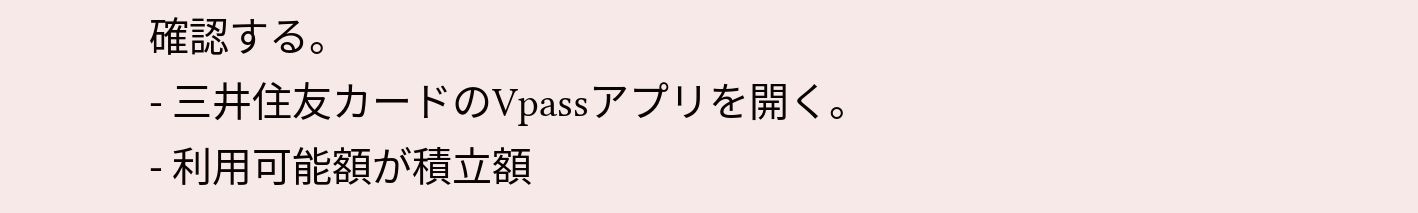確認する。
- 三井住友カードのVpassアプリを開く。
- 利用可能額が積立額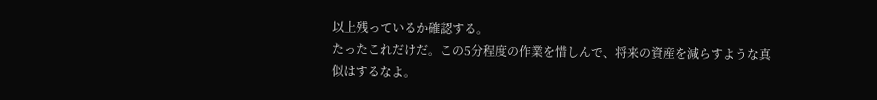以上残っているか確認する。
たったこれだけだ。この5分程度の作業を惜しんで、将来の資産を減らすような真似はするなよ。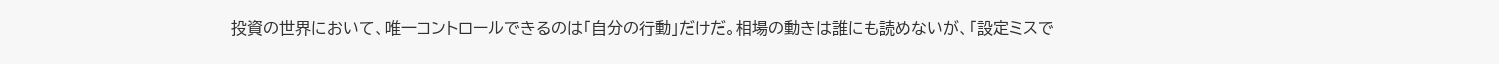投資の世界において、唯一コントロールできるのは「自分の行動」だけだ。相場の動きは誰にも読めないが、「設定ミスで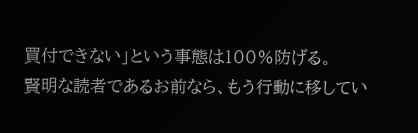買付できない」という事態は100%防げる。
賢明な読者であるお前なら、もう行動に移してい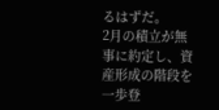るはずだ。
2月の積立が無事に約定し、資産形成の階段を一歩登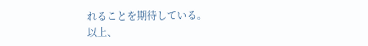れることを期待している。
以上、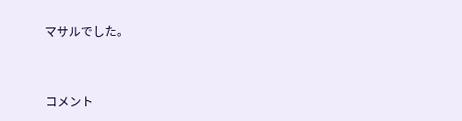マサルでした。


コメント